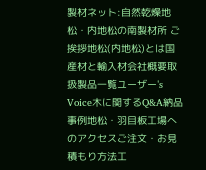製材ネット:自然乾燥地松・内地松の南製材所 ご挨拶地松(内地松)とは国産材と輸入材会社概要取扱製品一覧ユーザー's Voice木に関するQ&A納品事例地松・羽目板工場へのアクセスご注文・お見積もり方法工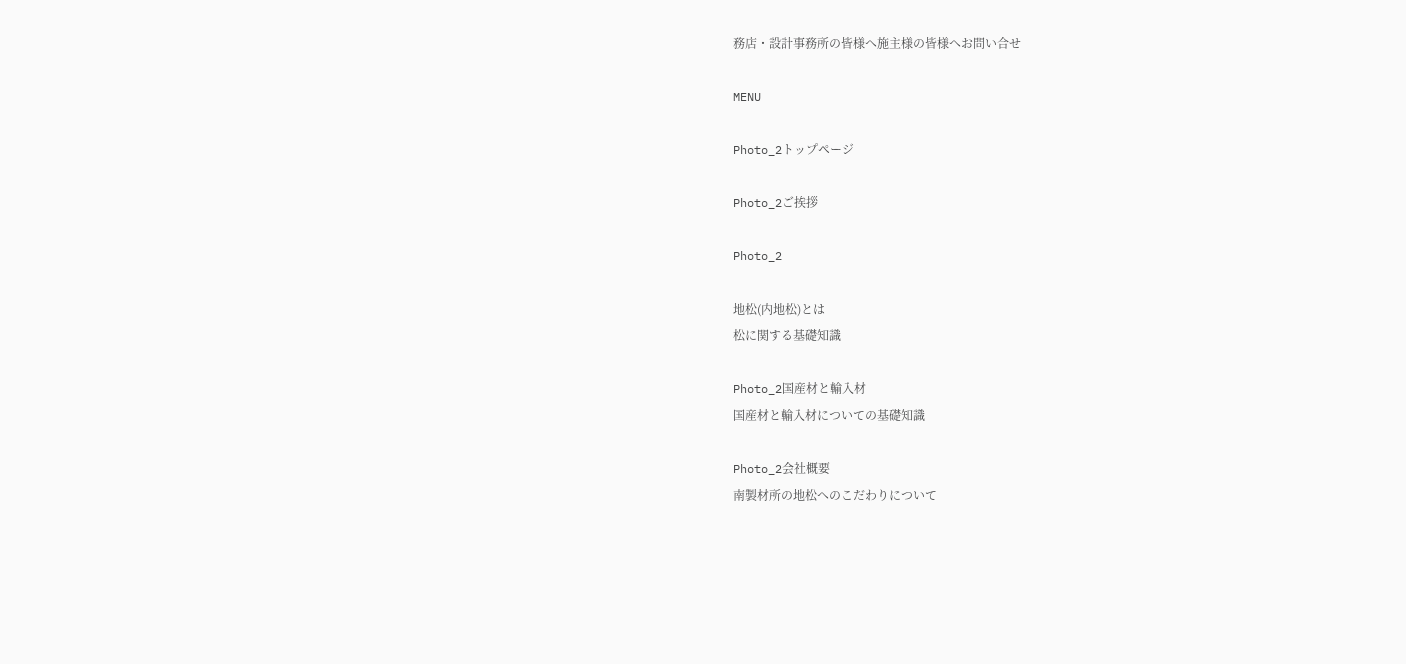務店・設計事務所の皆様へ施主様の皆様へお問い合せ

MENU

Photo_2トップページ

Photo_2ご挨拶

Photo_2

地松(内地松)とは
松に関する基礎知識

Photo_2国産材と輸入材
国産材と輸入材についての基礎知識

Photo_2会社概要
南製材所の地松へのこだわりについて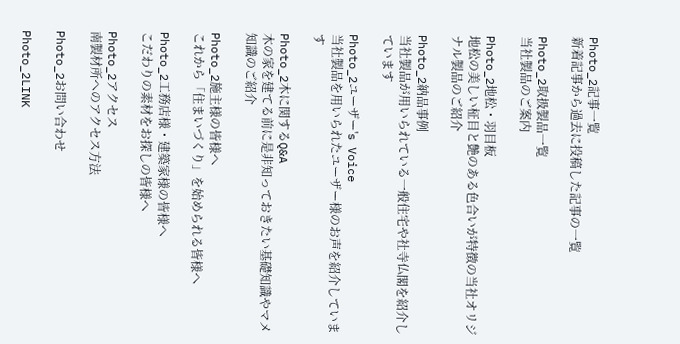Photo_2記事一覧
新着記事から過去に投稿した記事の一覧

Photo_2取扱製品一覧
当社製品のご案内

Photo_2地松・羽目板
地松の美しい柾目と艶のある色合いが特徴の当社オリジナル製品のご紹介

Photo_2納品事例
当社製品が用いられている一般住宅や社寺仏閣を紹介しています

Photo_2ユーザー's Voice
当社製品を用いられたユーザー様のお声を紹介しています

Photo_2木に関するQ&A
木の家を建てる前に是非知っておきたい基礎知識やマメ知識のご紹介

Photo_2施主様の皆様へ
これから「住まいづくり」を始められる皆様へ

Photo_2工務店様・建築家様の皆様へ
こだわりの素材をお探しの皆様へ

Photo_2アクセス
南製材所へのアクセス方法

Photo_2お問い合わせ

Photo_2LINK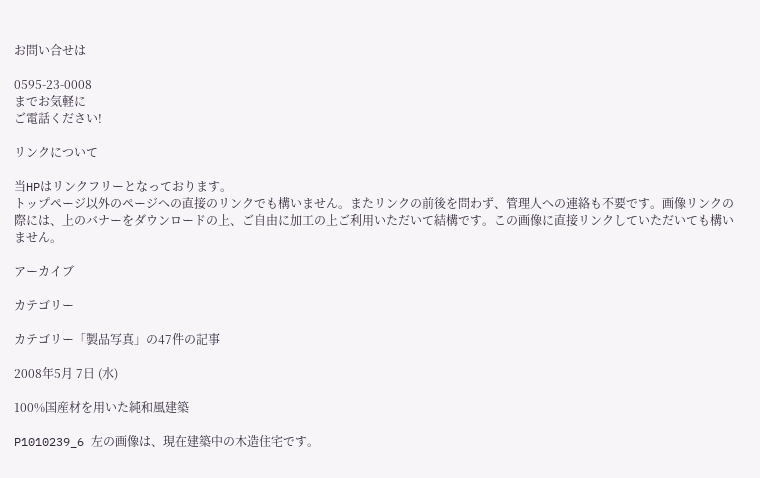お問い合せは

0595-23-0008
までお気軽に
ご電話ください!

リンクについて

当HPはリンクフリーとなっております。
トップページ以外のページへの直接のリンクでも構いません。またリンクの前後を問わず、管理人への連絡も不要です。画像リンクの際には、上のバナーをダウンロードの上、ご自由に加工の上ご利用いただいて結構です。この画像に直接リンクしていただいても構いません。

アーカイブ

カテゴリー

カテゴリー「製品写真」の47件の記事

2008年5月 7日 (水)

100%国産材を用いた純和風建築

P1010239_6 左の画像は、現在建築中の木造住宅です。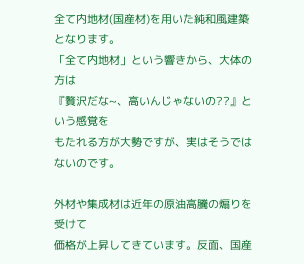全て内地材(国産材)を用いた純和風建築となります。
「全て内地材」という響きから、大体の方は
『贅沢だな~、高いんじゃないの??』という感覚を
もたれる方が大勢ですが、実はそうではないのです。

外材や集成材は近年の原油高騰の煽りを受けて
価格が上昇してきています。反面、国産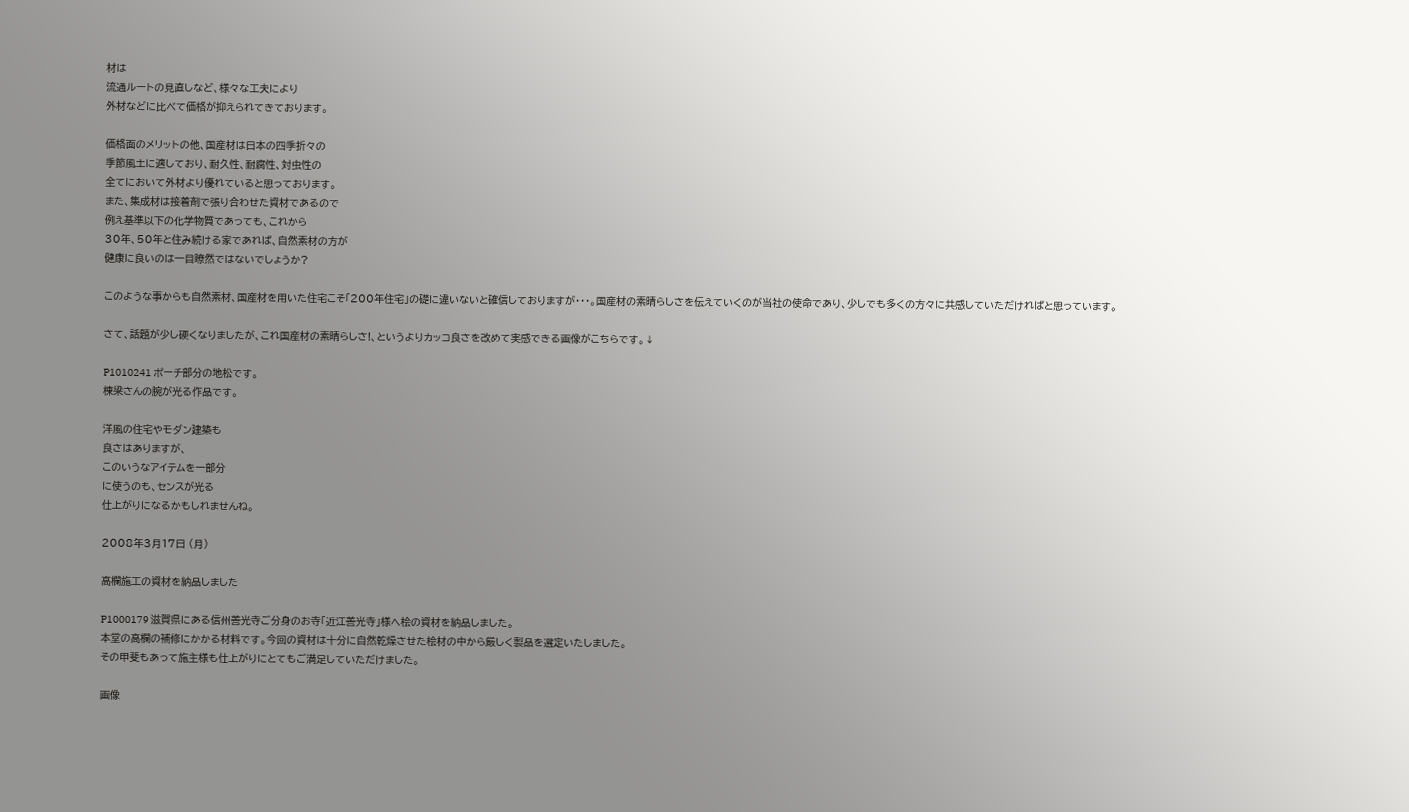材は
流通ルートの見直しなど、様々な工夫により
外材などに比べて価格が抑えられてきております。

価格面のメリットの他、国産材は日本の四季折々の
季節風土に適しており、耐久性、耐腐性、対虫性の
全てにおいて外材より優れていると思っております。
また、集成材は接着剤で張り合わせた資材であるので
例え基準以下の化学物質であっても、これから
30年、50年と住み続ける家であれば、自然素材の方が
健康に良いのは一目瞭然ではないでしょうか?

このような事からも自然素材、国産材を用いた住宅こそ「200年住宅」の礎に違いないと確信しておりますが・・・。国産材の素晴らしさを伝えていくのが当社の使命であり、少しでも多くの方々に共感していただければと思っています。

さて、話題が少し硬くなりましたが、これ国産材の素晴らしさ!、というよりカッコ良さを改めて実感できる画像がこちらです。↓

P1010241 ポーチ部分の地松です。
棟梁さんの腕が光る作品です。

洋風の住宅やモダン建築も
良さはありますが、
このいうなアイテムを一部分
に使うのも、センスが光る
仕上がりになるかもしれませんね。

2008年3月17日 (月)

高欄施工の資材を納品しました

P1000179 滋賀県にある信州善光寺ご分身のお寺「近江善光寺」様へ桧の資材を納品しました。
本堂の高欄の補修にかかる材料です。今回の資材は十分に自然乾燥させた桧材の中から厳しく製品を選定いたしました。
その甲斐もあって施主様も仕上がりにとてもご満足していただけました。

画像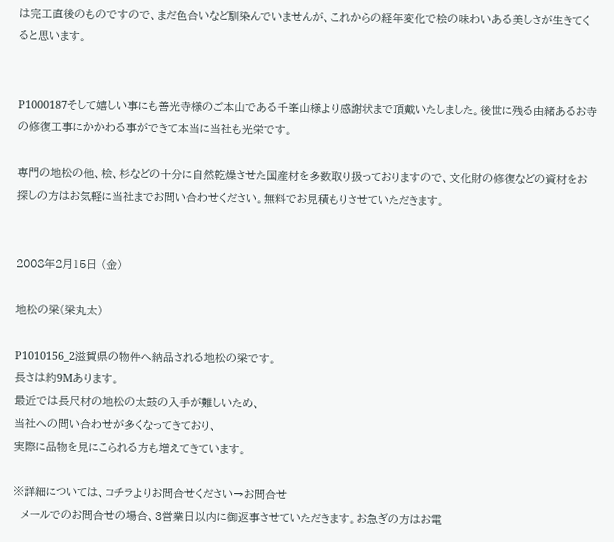は完工直後のものですので、まだ色合いなど馴染んでいませんが、これからの経年変化で桧の味わいある美しさが生きてくると思います。


P1000187そして嬉しい事にも善光寺様のご本山である千峯山様より感謝状まで頂戴いたしました。後世に残る由緒あるお寺の修復工事にかかわる事ができて本当に当社も光栄です。

専門の地松の他、桧、杉などの十分に自然乾燥させた国産材を多数取り扱っておりますので、文化財の修復などの資材をお探しの方はお気軽に当社までお問い合わせください。無料でお見積もりさせていただきます。


2008年2月15日 (金)

地松の梁(梁丸太)

P1010156_2滋賀県の物件へ納品される地松の梁です。
長さは約9Mあります。
最近では長尺材の地松の太鼓の入手が難しいため、
当社への問い合わせが多くなってきており、
実際に品物を見にこられる方も増えてきています。

※詳細については、コチラよりお問合せください→お問合せ
  メールでのお問合せの場合、3営業日以内に御返事させていただきます。お急ぎの方はお電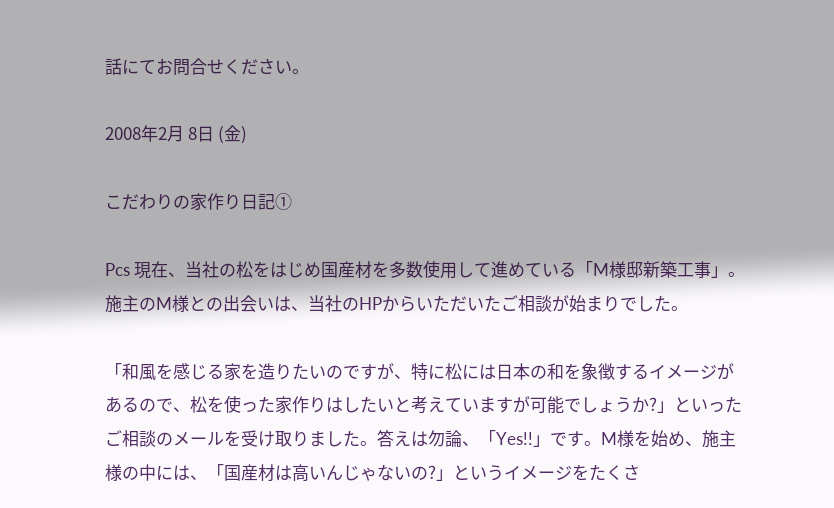話にてお問合せください。

2008年2月 8日 (金)

こだわりの家作り日記①

Pcs 現在、当社の松をはじめ国産材を多数使用して進めている「M様邸新築工事」。施主のM様との出会いは、当社のHPからいただいたご相談が始まりでした。

「和風を感じる家を造りたいのですが、特に松には日本の和を象徴するイメージがあるので、松を使った家作りはしたいと考えていますが可能でしょうか?」といったご相談のメールを受け取りました。答えは勿論、「Yes!!」です。M様を始め、施主様の中には、「国産材は高いんじゃないの?」というイメージをたくさ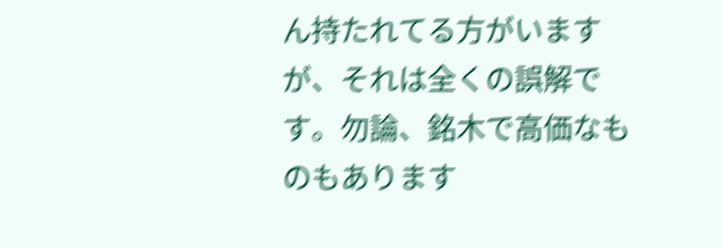ん持たれてる方がいますが、それは全くの誤解です。勿論、銘木で高価なものもあります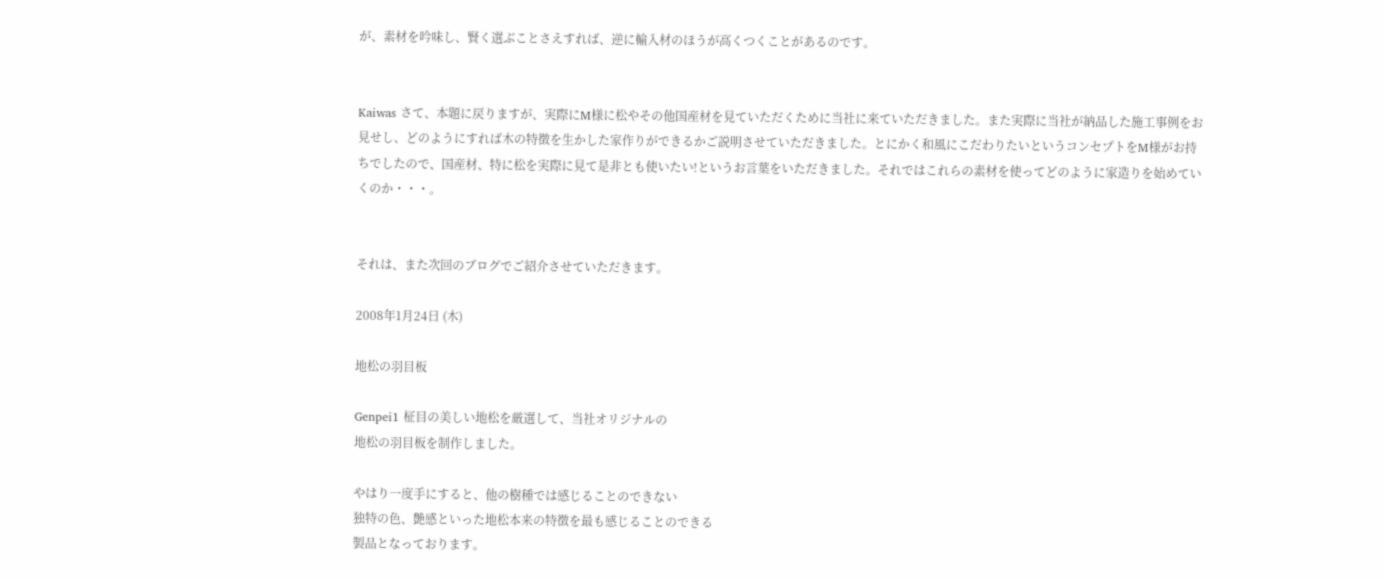が、素材を吟味し、賢く選ぶことさえすれば、逆に輸入材のほうが高くつくことがあるのです。


Kaiwas さて、本題に戻りますが、実際にM様に松やその他国産材を見ていただくために当社に来ていただきました。また実際に当社が納品した施工事例をお見せし、どのようにすれば木の特徴を生かした家作りができるかご説明させていただきました。とにかく和風にこだわりたいというコンセプトをM様がお持ちでしたので、国産材、特に松を実際に見て是非とも使いたい!というお言葉をいただきました。それではこれらの素材を使ってどのように家造りを始めていくのか・・・。


それは、また次回のブログでご紹介させていただきます。

2008年1月24日 (木)

地松の羽目板

Genpei1 柾目の美しい地松を厳選して、当社オリジナルの
地松の羽目板を制作しました。

やはり一度手にすると、他の樹種では感じることのできない
独特の色、艶感といった地松本来の特徴を最も感じることのできる
製品となっております。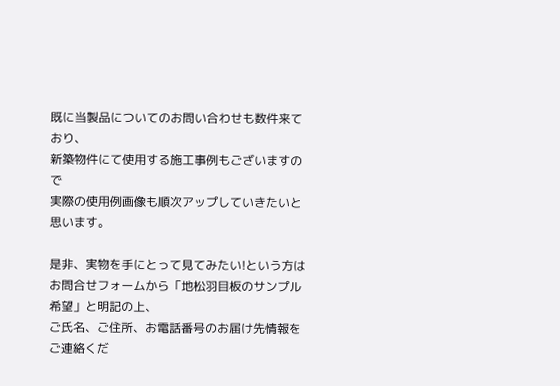既に当製品についてのお問い合わせも数件来ており、
新築物件にて使用する施工事例もございますので
実際の使用例画像も順次アップしていきたいと思います。

是非、実物を手にとって見てみたい!という方は
お問合せフォームから「地松羽目板のサンプル希望」と明記の上、
ご氏名、ご住所、お電話番号のお届け先情報をご連絡くだ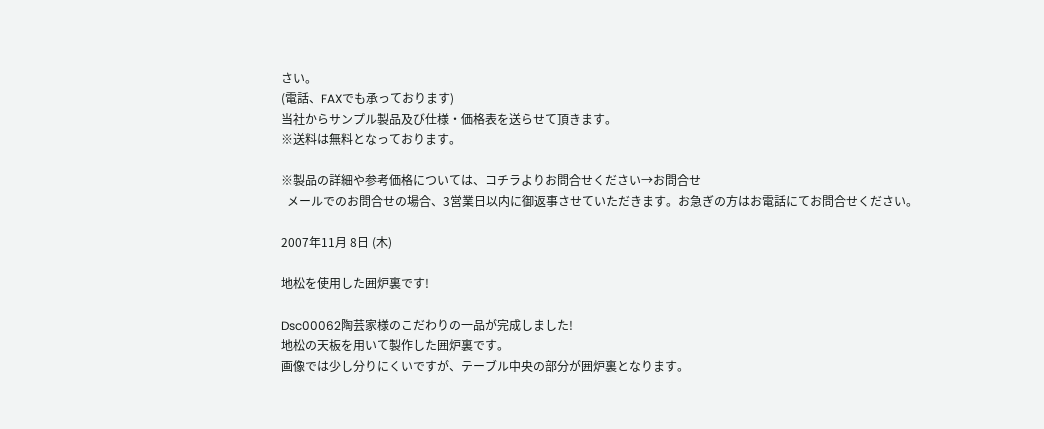さい。
(電話、FAXでも承っております)
当社からサンプル製品及び仕様・価格表を送らせて頂きます。
※送料は無料となっております。

※製品の詳細や参考価格については、コチラよりお問合せください→お問合せ
  メールでのお問合せの場合、3営業日以内に御返事させていただきます。お急ぎの方はお電話にてお問合せください。

2007年11月 8日 (木)

地松を使用した囲炉裏です!

Dsc00062陶芸家様のこだわりの一品が完成しました!
地松の天板を用いて製作した囲炉裏です。
画像では少し分りにくいですが、テーブル中央の部分が囲炉裏となります。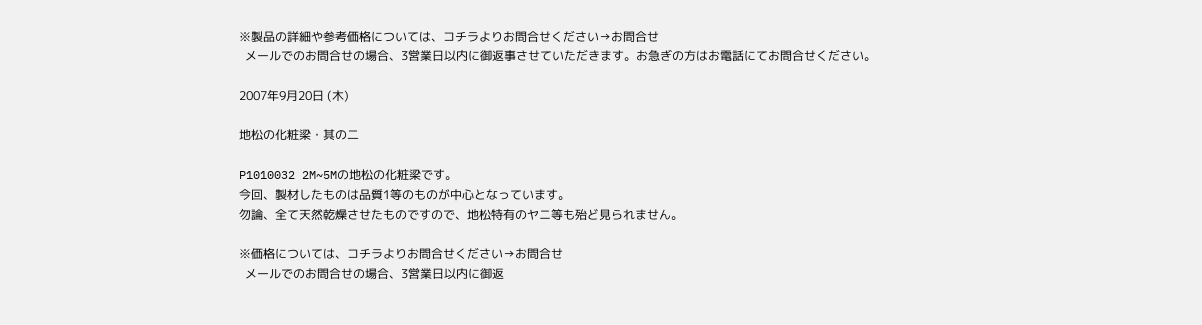※製品の詳細や参考価格については、コチラよりお問合せください→お問合せ
  メールでのお問合せの場合、3営業日以内に御返事させていただきます。お急ぎの方はお電話にてお問合せください。

2007年9月20日 (木)

地松の化粧梁・其の二

P1010032 2M~5Mの地松の化粧梁です。
今回、製材したものは品質1等のものが中心となっています。
勿論、全て天然乾燥させたものですので、地松特有のヤニ等も殆ど見られません。

※価格については、コチラよりお問合せください→お問合せ
  メールでのお問合せの場合、3営業日以内に御返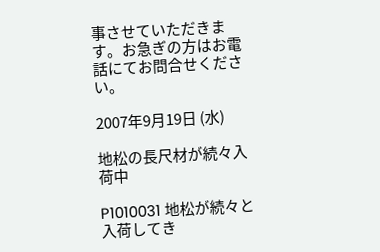事させていただきます。お急ぎの方はお電話にてお問合せください。

2007年9月19日 (水)

地松の長尺材が続々入荷中

P1010031 地松が続々と入荷してき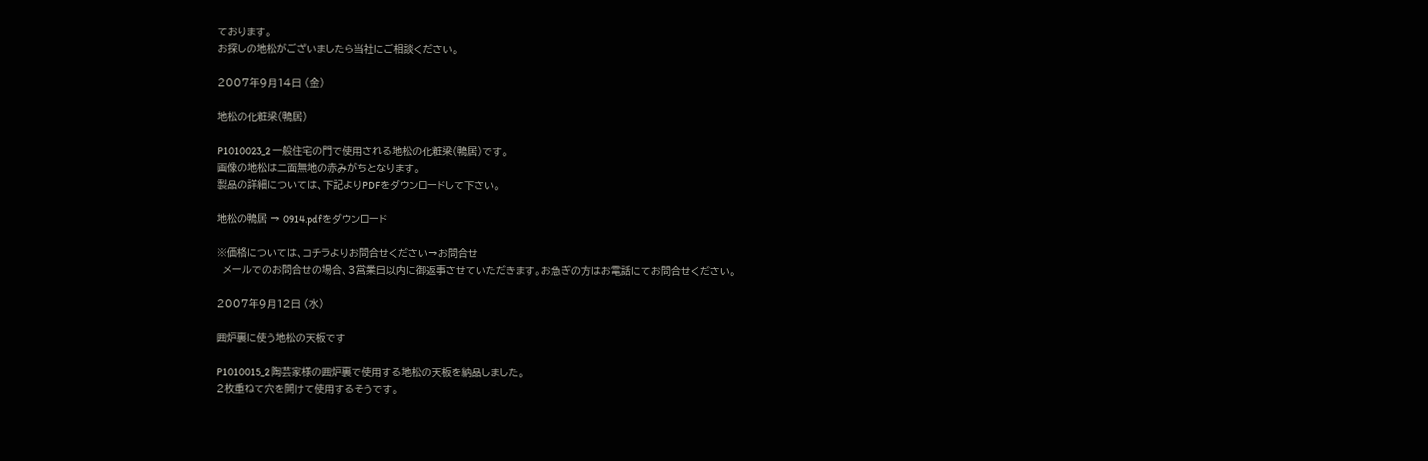ております。
お探しの地松がございましたら当社にご相談ください。

2007年9月14日 (金)

地松の化粧梁(鴨居)

P1010023_2 一般住宅の門で使用される地松の化粧梁(鴨居)です。
画像の地松は二面無地の赤みがちとなります。
製品の詳細については、下記よりPDFをダウンロードして下さい。

地松の鴨居 → 0914.pdfをダウンロード

※価格については、コチラよりお問合せください→お問合せ
  メールでのお問合せの場合、3営業日以内に御返事させていただきます。お急ぎの方はお電話にてお問合せください。

2007年9月12日 (水)

囲炉裏に使う地松の天板です

P1010015_2 陶芸家様の囲炉裏で使用する地松の天板を納品しました。
2枚重ねて穴を開けて使用するそうです。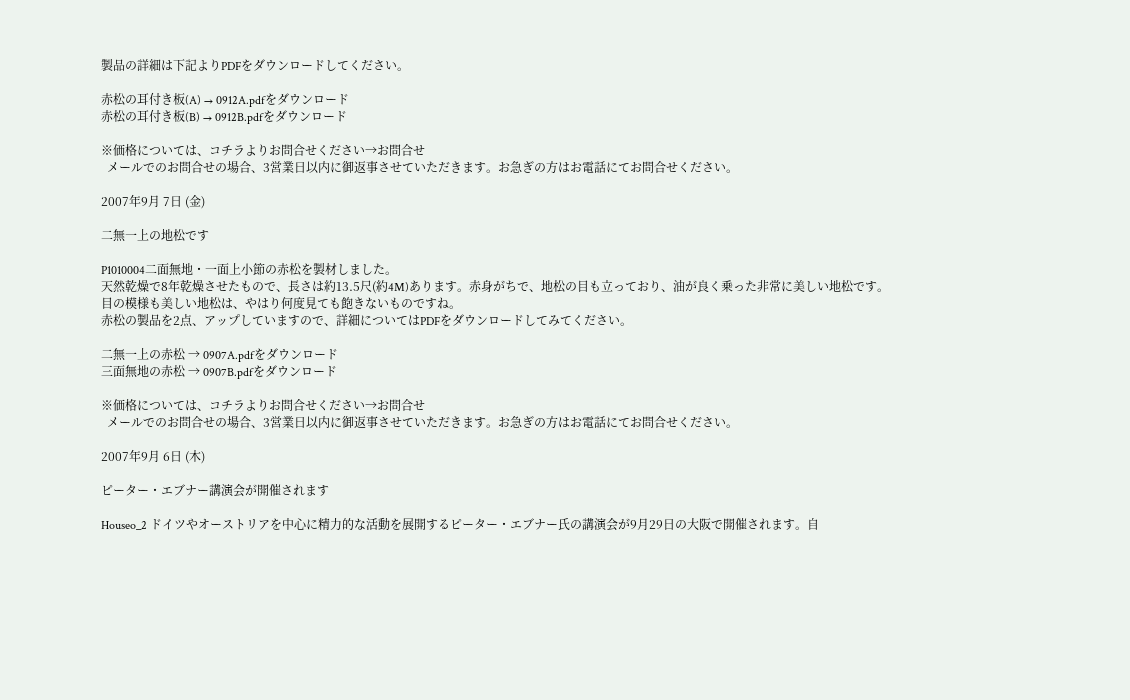製品の詳細は下記よりPDFをダウンロードしてください。

赤松の耳付き板(A) → 0912A.pdfをダウンロード
赤松の耳付き板(B) → 0912B.pdfをダウンロード

※価格については、コチラよりお問合せください→お問合せ
  メールでのお問合せの場合、3営業日以内に御返事させていただきます。お急ぎの方はお電話にてお問合せください。

2007年9月 7日 (金)

二無一上の地松です

P1010004二面無地・一面上小節の赤松を製材しました。
天然乾燥で8年乾燥させたもので、長さは約13.5尺(約4M)あります。赤身がちで、地松の目も立っており、油が良く乗った非常に美しい地松です。
目の模様も美しい地松は、やはり何度見ても飽きないものですね。
赤松の製品を2点、アップしていますので、詳細についてはPDFをダウンロードしてみてください。

二無一上の赤松 → 0907A.pdfをダウンロード
三面無地の赤松 → 0907B.pdfをダウンロード

※価格については、コチラよりお問合せください→お問合せ
  メールでのお問合せの場合、3営業日以内に御返事させていただきます。お急ぎの方はお電話にてお問合せください。

2007年9月 6日 (木)

ピーター・エブナー講演会が開催されます

Houseo_2 ドイツやオーストリアを中心に精力的な活動を展開するピーター・エブナー氏の講演会が9月29日の大阪で開催されます。自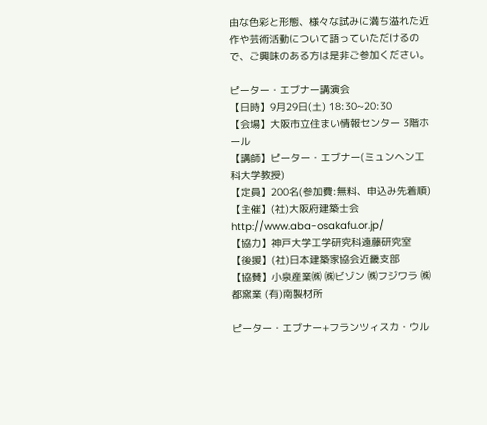由な色彩と形態、様々な試みに満ち溢れた近作や芸術活動について語っていただけるので、ご興味のある方は是非ご参加ください。

ピーター・エブナー講演会
【日時】9月29日(土) 18:30~20:30
【会場】大阪市立住まい情報センター 3階ホール
【講師】ピーター・エブナー(ミュンヘン工科大学教授)
【定員】200名(参加費:無料、申込み先着順)
【主催】(社)大阪府建築士会http://www.aba-osakafu.or.jp/
【協力】神戸大学工学研究科遠藤研究室
【後援】(社)日本建築家協会近畿支部
【協賛】小泉産業㈱ ㈱ビゾン ㈱フジワラ ㈱都窯業 (有)南製材所

ピーター・エブナー+フランツィスカ・ウル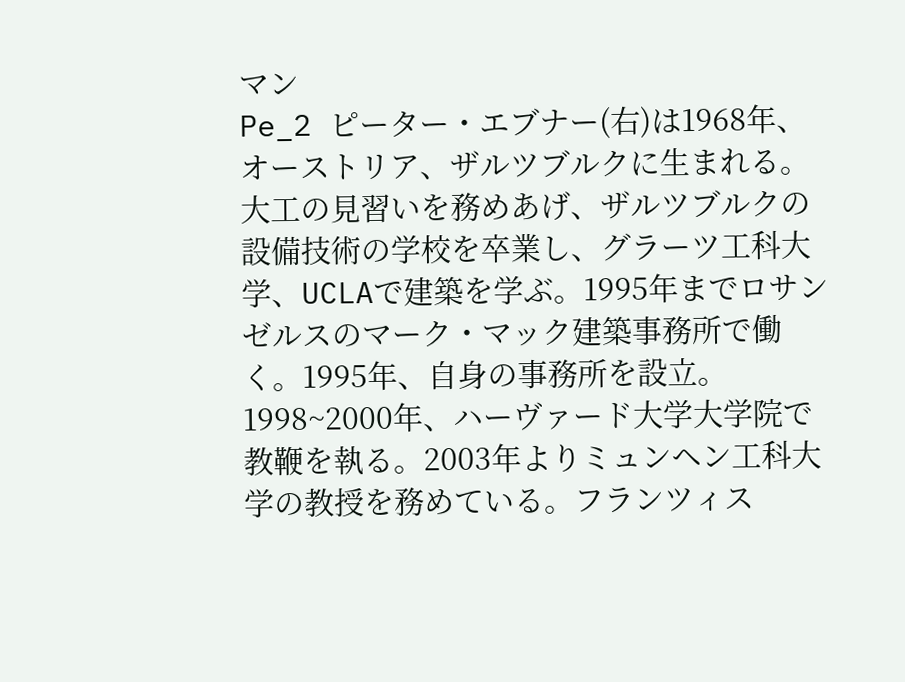マン
Pe_2 ピーター・エブナー(右)は1968年、オーストリア、ザルツブルクに生まれる。大工の見習いを務めあげ、ザルツブルクの設備技術の学校を卒業し、グラーツ工科大学、UCLAで建築を学ぶ。1995年までロサンゼルスのマーク・マック建築事務所で働く。1995年、自身の事務所を設立。1998~2000年、ハーヴァード大学大学院で教鞭を執る。2003年よりミュンヘン工科大学の教授を務めている。フランツィス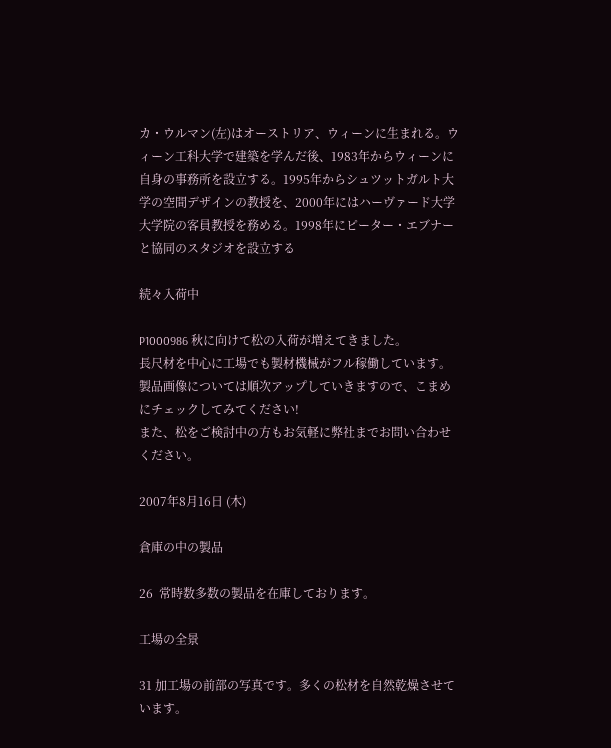カ・ウルマン(左)はオーストリア、ウィーンに生まれる。ウィーン工科大学で建築を学んだ後、1983年からウィーンに自身の事務所を設立する。1995年からシュツットガルト大学の空間デザインの教授を、2000年にはハーヴァード大学大学院の客員教授を務める。1998年にピーター・エブナーと協同のスタジオを設立する

続々入荷中

P1000986 秋に向けて松の入荷が増えてきました。
長尺材を中心に工場でも製材機械がフル稼働しています。
製品画像については順次アップしていきますので、こまめにチェックしてみてください!
また、松をご検討中の方もお気軽に弊社までお問い合わせください。

2007年8月16日 (木)

倉庫の中の製品

26  常時数多数の製品を在庫しております。

工場の全景

31 加工場の前部の写真です。多くの松材を自然乾燥させています。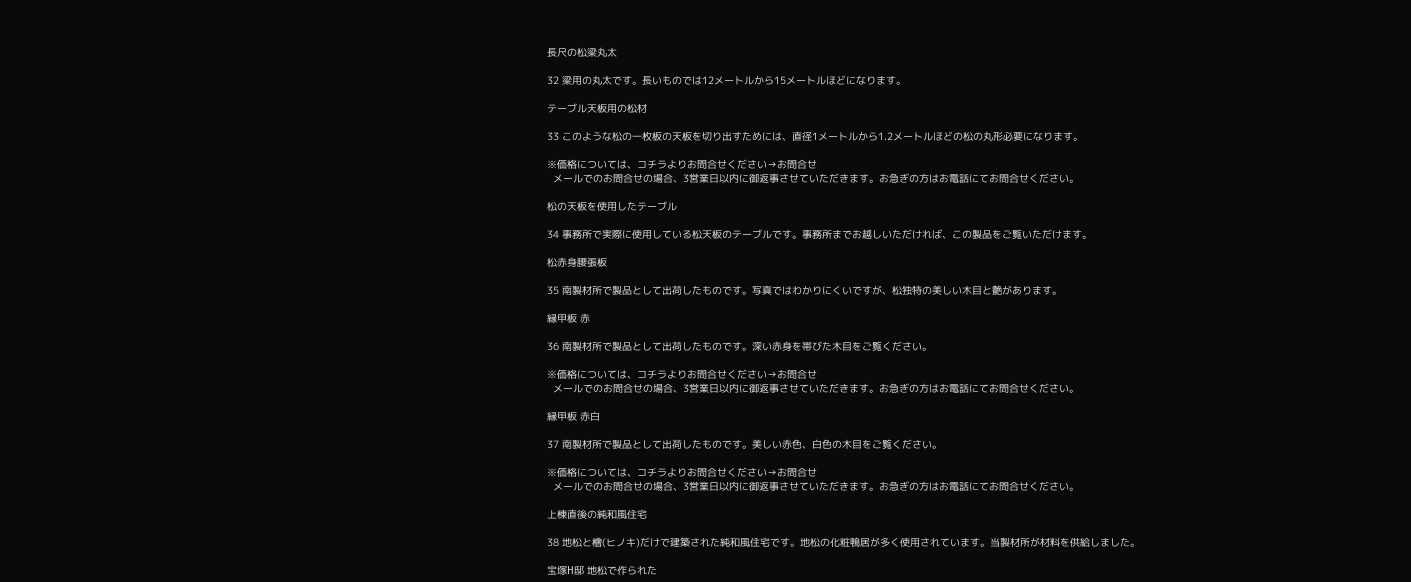長尺の松梁丸太

32 梁用の丸太です。長いものでは12メートルから15メートルほどになります。

テーブル天板用の松材

33 このような松の一枚板の天板を切り出すためには、直径1メートルから1.2メートルほどの松の丸形必要になります。

※価格については、コチラよりお問合せください→お問合せ
  メールでのお問合せの場合、3営業日以内に御返事させていただきます。お急ぎの方はお電話にてお問合せください。

松の天板を使用したテーブル

34 事務所で実際に使用している松天板のテーブルです。事務所までお越しいただければ、この製品をご覧いただけます。

松赤身腰張板

35 南製材所で製品として出荷したものです。写真ではわかりにくいですが、松独特の美しい木目と艶があります。

縁甲板 赤

36 南製材所で製品として出荷したものです。深い赤身を帯びた木目をご覧ください。

※価格については、コチラよりお問合せください→お問合せ
  メールでのお問合せの場合、3営業日以内に御返事させていただきます。お急ぎの方はお電話にてお問合せください。

縁甲板 赤白

37 南製材所で製品として出荷したものです。美しい赤色、白色の木目をご覧ください。

※価格については、コチラよりお問合せください→お問合せ
  メールでのお問合せの場合、3営業日以内に御返事させていただきます。お急ぎの方はお電話にてお問合せください。

上棟直後の純和風住宅

38 地松と檜(ヒノキ)だけで建築された純和風住宅です。地松の化粧鴨居が多く使用されています。当製材所が材料を供給しました。

宝塚H邸 地松で作られた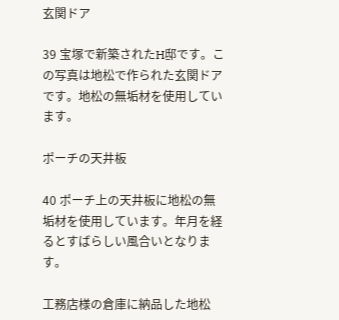玄関ドア

39 宝塚で新築されたH邸です。この写真は地松で作られた玄関ドアです。地松の無垢材を使用しています。

ポーチの天井板

40 ポーチ上の天井板に地松の無垢材を使用しています。年月を経るとすばらしい風合いとなります。

工務店様の倉庫に納品した地松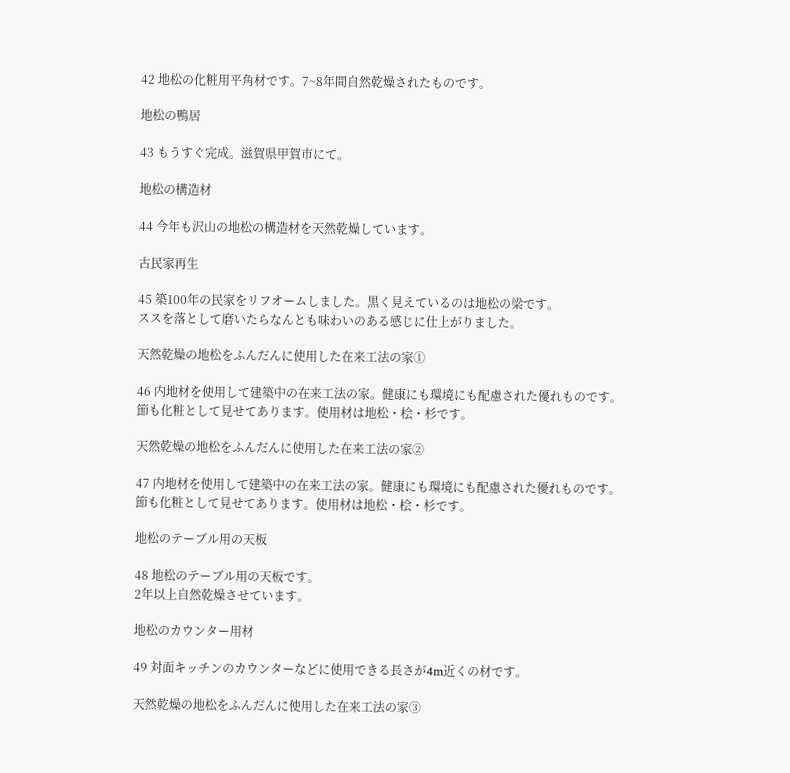42 地松の化粧用平角材です。7~8年間自然乾燥されたものです。

地松の鴨居

43 もうすぐ完成。滋賀県甲賀市にて。

地松の構造材

44 今年も沢山の地松の構造材を天然乾燥しています。

古民家再生

45 築100年の民家をリフオームしました。黒く見えているのは地松の梁です。
ススを落として磨いたらなんとも味わいのある感じに仕上がりました。

天然乾燥の地松をふんだんに使用した在来工法の家①

46 内地材を使用して建築中の在来工法の家。健康にも環境にも配慮された優れものです。
節も化粧として見せてあります。使用材は地松・桧・杉です。

天然乾燥の地松をふんだんに使用した在来工法の家②

47 内地材を使用して建築中の在来工法の家。健康にも環境にも配慮された優れものです。
節も化粧として見せてあります。使用材は地松・桧・杉です。

地松のテーブル用の天板

48 地松のテーブル用の天板です。
2年以上自然乾燥させています。

地松のカウンター用材

49 対面キッチンのカウンターなどに使用できる長さが4m近くの材です。

天然乾燥の地松をふんだんに使用した在来工法の家③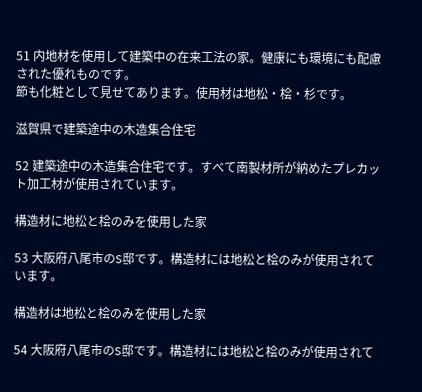51 内地材を使用して建築中の在来工法の家。健康にも環境にも配慮された優れものです。
節も化粧として見せてあります。使用材は地松・桧・杉です。

滋賀県で建築途中の木造集合住宅

52 建築途中の木造集合住宅です。すべて南製材所が納めたプレカット加工材が使用されています。

構造材に地松と桧のみを使用した家

53 大阪府八尾市のS邸です。構造材には地松と桧のみが使用されています。

構造材は地松と桧のみを使用した家

54 大阪府八尾市のS邸です。構造材には地松と桧のみが使用されて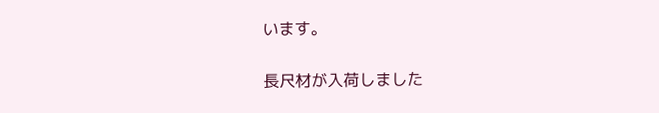います。

長尺材が入荷しました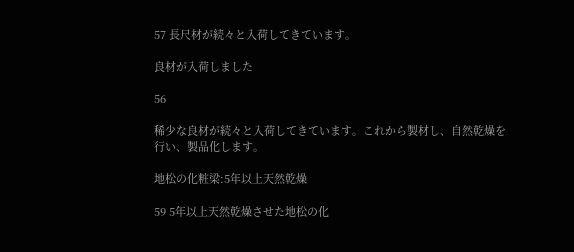57 長尺材が続々と入荷してきています。

良材が入荷しました

56

稀少な良材が続々と入荷してきています。これから製材し、自然乾燥を行い、製品化します。

地松の化粧梁:5年以上天然乾燥

59 5年以上天然乾燥させた地松の化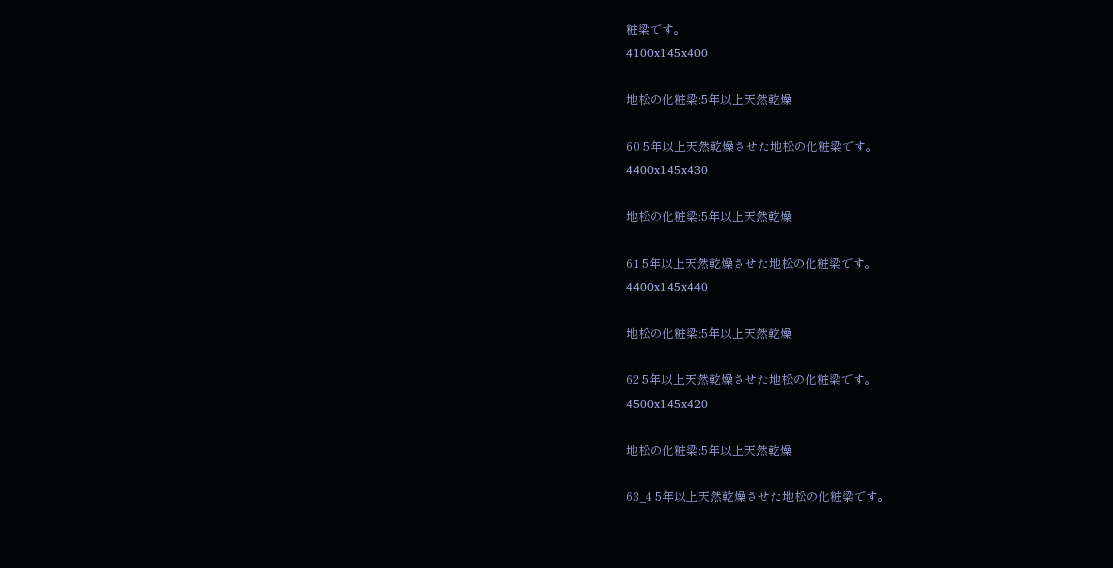粧梁です。
4100x145x400

地松の化粧梁:5年以上天然乾燥

60 5年以上天然乾燥させた地松の化粧梁です。
4400x145x430

地松の化粧梁:5年以上天然乾燥

61 5年以上天然乾燥させた地松の化粧梁です。
4400x145x440

地松の化粧梁:5年以上天然乾燥

62 5年以上天然乾燥させた地松の化粧梁です。
4500x145x420

地松の化粧梁:5年以上天然乾燥

63_4 5年以上天然乾燥させた地松の化粧梁です。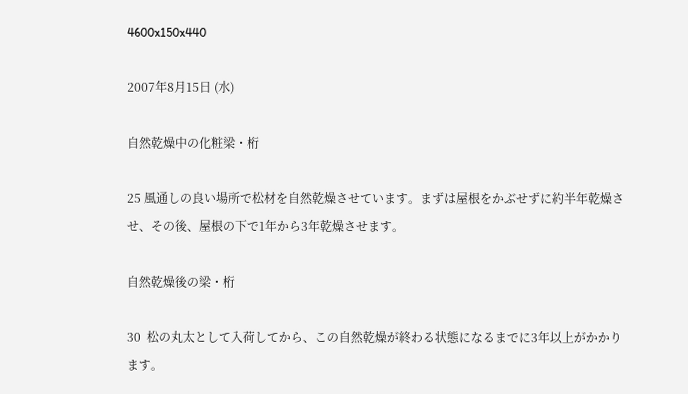4600x150x440

2007年8月15日 (水)

自然乾燥中の化粧梁・桁

25 風通しの良い場所で松材を自然乾燥させています。まずは屋根をかぶせずに約半年乾燥させ、その後、屋根の下で1年から3年乾燥させます。

自然乾燥後の梁・桁

30  松の丸太として入荷してから、この自然乾燥が終わる状態になるまでに3年以上がかかります。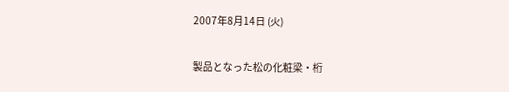2007年8月14日 (火)

製品となった松の化粧梁・桁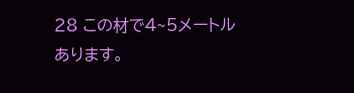28 この材で4~5メートルあります。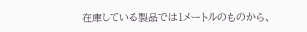在庫している製品では1メートルのものから、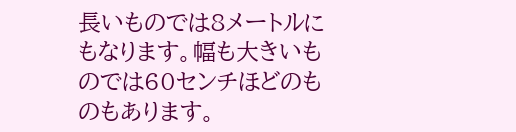長いものでは8メートルにもなります。幅も大きいものでは60センチほどのものもあります。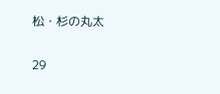松・杉の丸太

29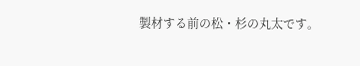製材する前の松・杉の丸太です。